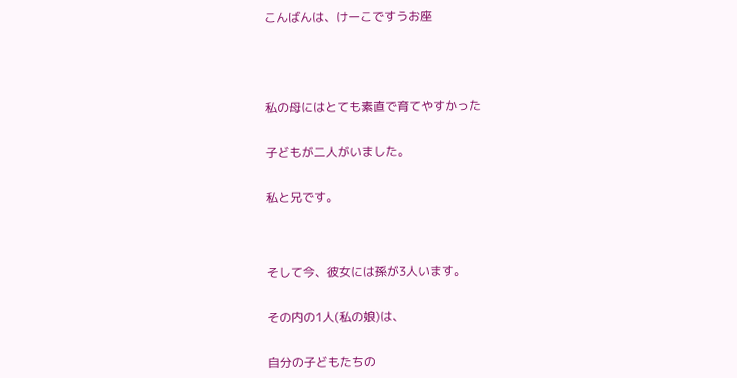こんばんは、けーこですうお座





私の母にはとても素直で育てやすかった


子どもが二人がいました。


私と兄です。




そして今、彼女には孫が3人います。


その内の1人(私の娘)は、


自分の子どもたちの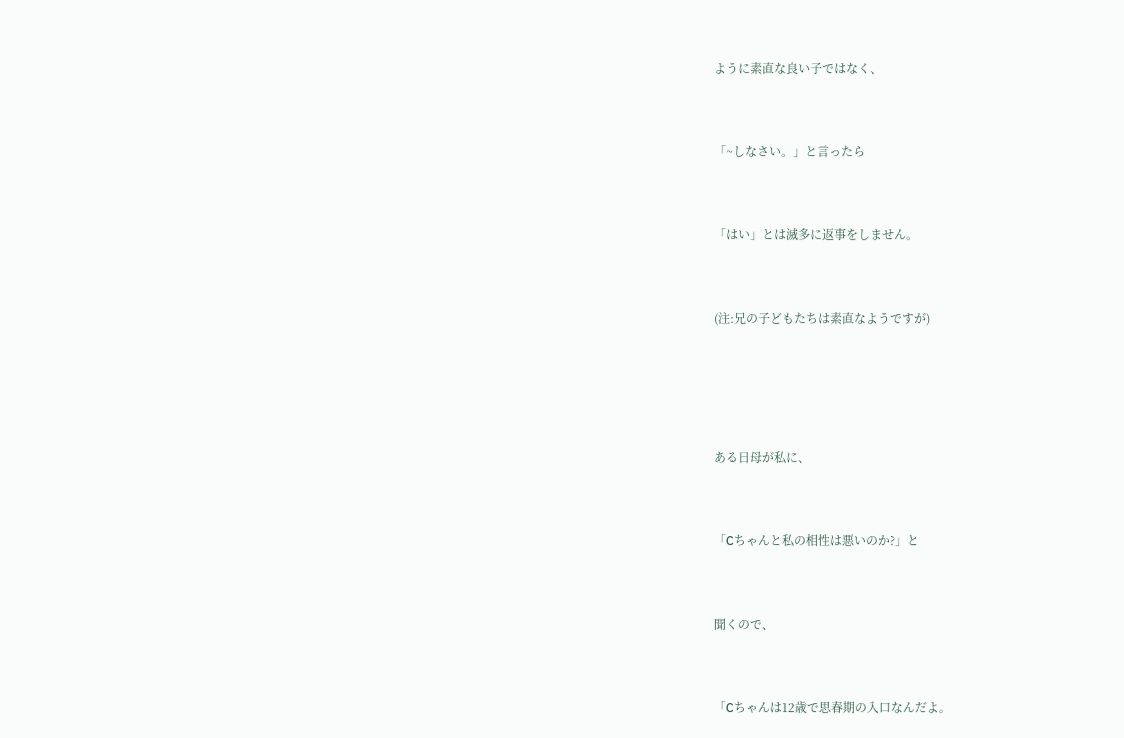ように素直な良い子ではなく、


「~しなさい。」と言ったら


「はい」とは滅多に返事をしません。


(注:兄の子どもたちは素直なようですが)




ある日母が私に、


「Cちゃんと私の相性は悪いのか?」と


聞くので、


「Cちゃんは12歳で思春期の入口なんだよ。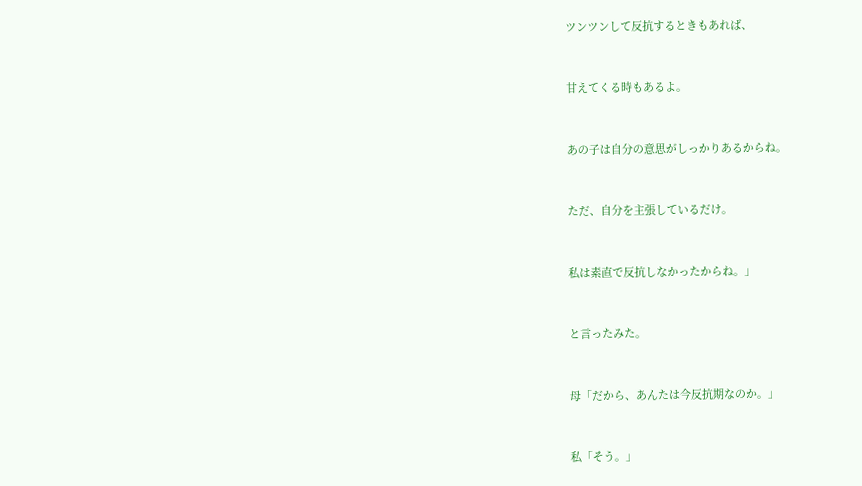ツンツンして反抗するときもあれば、


甘えてくる時もあるよ。


あの子は自分の意思がしっかりあるからね。


ただ、自分を主張しているだけ。


私は素直で反抗しなかったからね。」


と言ったみた。


母「だから、あんたは今反抗期なのか。」


私「そう。」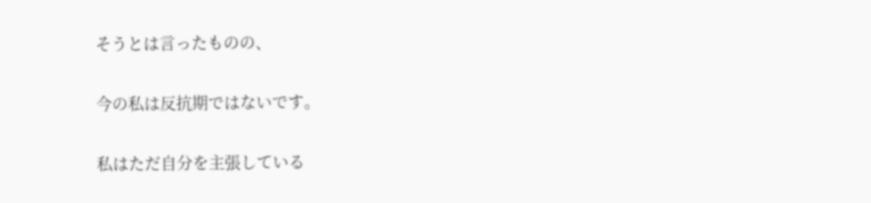そうとは言ったものの、


今の私は反抗期ではないです。


私はただ自分を主張している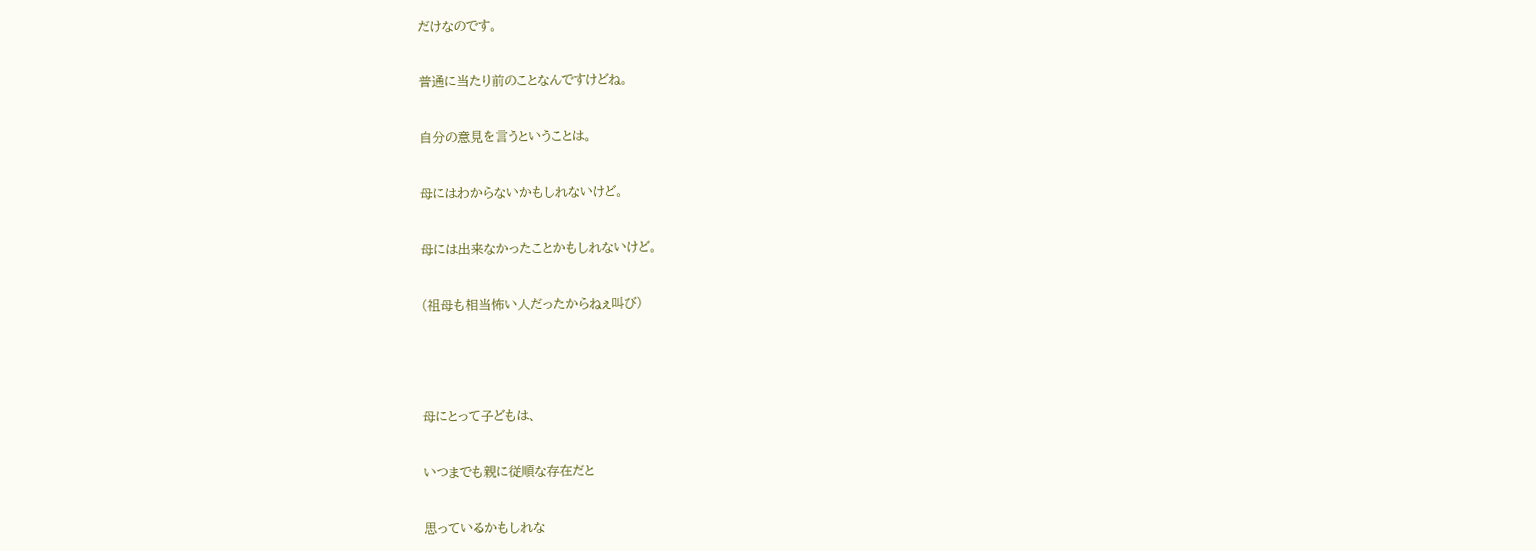だけなのです。


普通に当たり前のことなんですけどね。


自分の意見を言うということは。


母にはわからないかもしれないけど。


母には出来なかったことかもしれないけど。


(祖母も相当怖い人だったからねぇ叫び)





母にとって子どもは、


いつまでも親に従順な存在だと


思っているかもしれな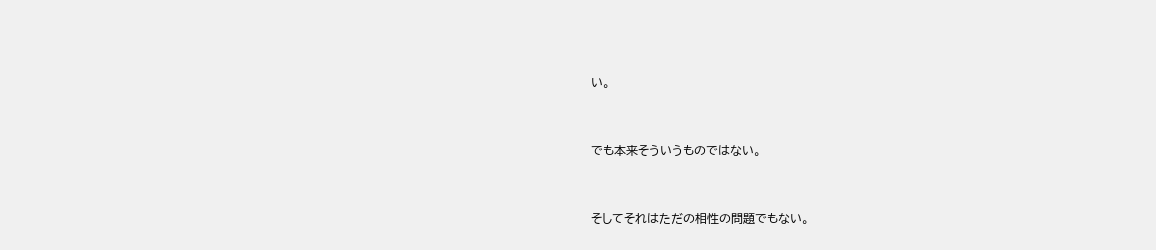い。


でも本来そういうものではない。


そしてそれはただの相性の問題でもない。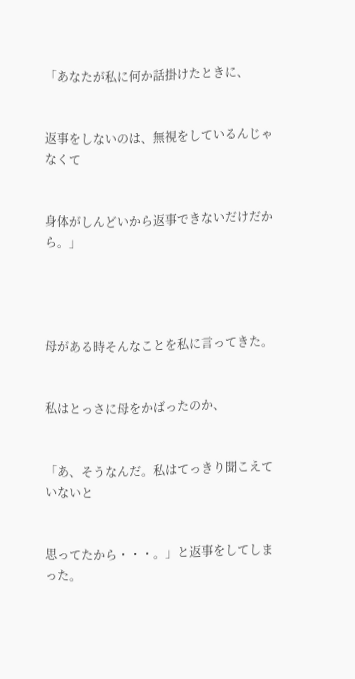「あなたが私に何か話掛けたときに、


返事をしないのは、無視をしているんじゃなくて


身体がしんどいから返事できないだけだから。」




母がある時そんなことを私に言ってきた。


私はとっさに母をかばったのか、


「あ、そうなんだ。私はてっきり聞こえていないと


思ってたから・・・。」と返事をしてしまった。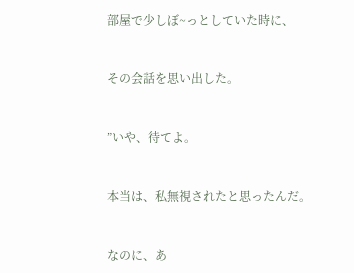部屋で少しぼ~っとしていた時に、


その会話を思い出した。


”いや、待てよ。


本当は、私無視されたと思ったんだ。


なのに、あ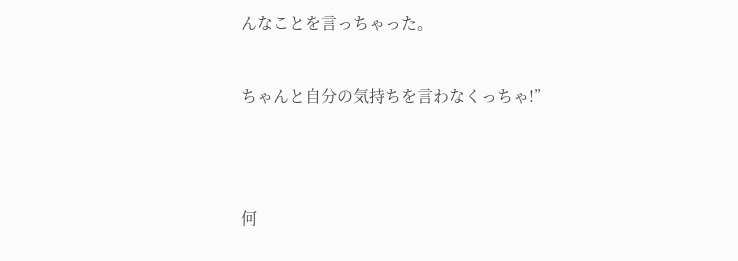んなことを言っちゃった。


ちゃんと自分の気持ちを言わなくっちゃ!”




何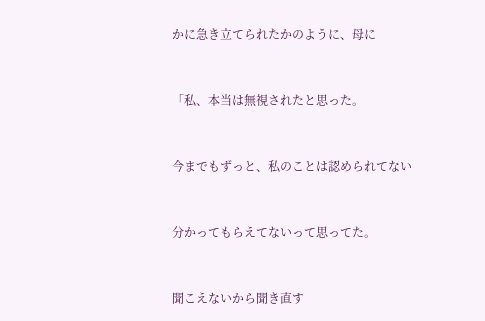かに急き立てられたかのように、母に


「私、本当は無視されたと思った。


今までもずっと、私のことは認められてない


分かってもらえてないって思ってた。


聞こえないから聞き直す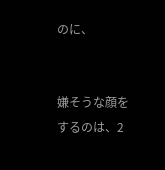のに、


嫌そうな顔をするのは、2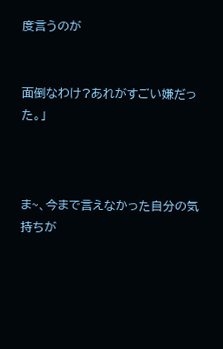度言うのが


面倒なわけ?あれがすごい嫌だった。」



ま~、今まで言えなかった自分の気持ちが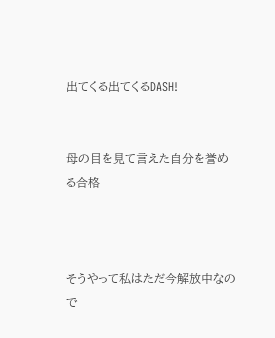出てくる出てくるDASH!


母の目を見て言えた自分を誉める合格



そうやって私はただ今解放中なので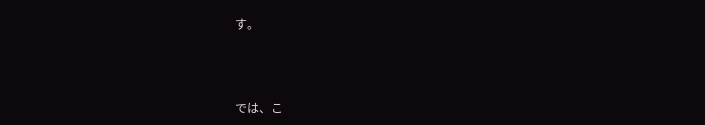す。



では、こ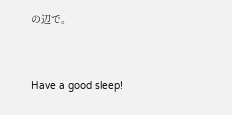の辺で。


Have a good sleep!